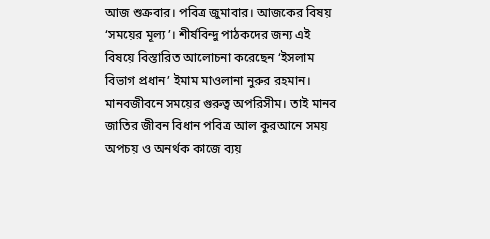আজ শুক্রবার। পবিত্র জুমাবার। আজকের বিষয় ‘সময়ের মূল্য’। শীর্ষবিন্দু পাঠকদের জন্য এই বিষয়ে বিস্তারিত আলোচনা করেছেন ‘ইসলাম বিভাগ প্রধান’ ইমাম মাওলানা নুরুর রহমান।
মানবজীবনে সময়ের গুরুত্ব অপরিসীম। তাই মানব জাতির জীবন বিধান পবিত্র আল কুরআনে সময় অপচয় ও অনর্থক কাজে ব্যয়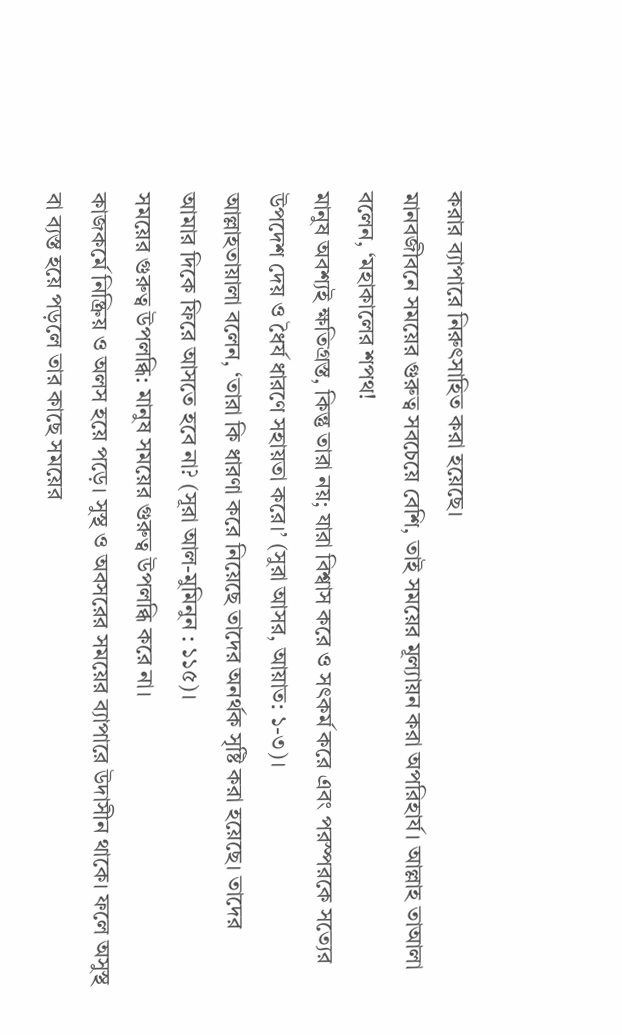করার ব্যাপারে নিরুৎসাহিত করা হয়েছে।
মানবজীবনে সময়ের গুরুত্ব সবচেয়ে বেশি, তাই সময়ের মূল্যায়ন করা অপরিহার্য। আল্লাহ তাআলা বলেন, ‘মহাকালের শপথ!
মানুষ অবশ্যই ক্ষতিগ্রস্ত, কিন্তু তারা নয়; যারা বিশ্বাস করে ও সৎকর্ম করে এবং পরস্পরকে সত্যের উপদেশ দেয় ও ধৈর্য ধারণে সহায়তা করে।’ (সুরা আসর, আয়াত: ১-৩)।
আল্লাহতায়ালা বলেন, ‘তারা কি ধারণা করে নিয়েছে তাদের অনর্থক সৃষ্টি করা হয়েছে। তাদের আমার দিকে ফিরে আসতে হবে না? (সূরা আল-মুমিনুন : ১১৫)।
সময়ের গুরুত্ব উপলব্ধি: মানুষ সময়ের গুরুত্ব উপলব্ধি করে না।
কাজকর্মে নিষ্ক্রিয় ও অলস হয়ে পড়ে। সুস্থ ও অবসরের সময়ের ব্যাপারে উদাসীন থাকে। ফলে অসুস্থ বা ব্যস্ত হয়ে পড়লে তার কাছে সময়ের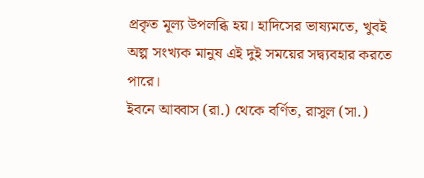প্রকৃত মূল্য উপলব্ধি হয়। হাদিসের ভাষ্যমতে, খুবই অল্প সংখ্যক মানুষ এই দুই সময়ের সদ্ব্যবহার করতে পারে।
ইবনে আব্বাস (রা.) থেকে বর্ণিত, রাসুল (সা.)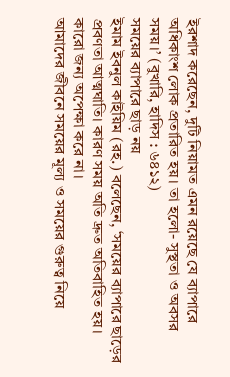ইরশাদ করেছেন, দুটি নিয়ামত এমন রয়েছে যে ব্যাপারে অধিকাংশ লোক প্রতারিত হয়। তা হলো- সুস্থতা ও অবসর সময়।’ (বুখারি, হাদিস : ৬৪১২)
সময়ের ব্যাপারে ছাড় নয়
ইমাম ইবনুল কাইয়িম (রহ.) বলেছেন, ‘সময়ের ব্যাপারে ছাড়ের প্রবণতা আত্মঘাতি। কারণ সময় অতি দ্রুত অতিবাহিত হয়। কারো জন্য অপেক্ষা করে না।
আমাদের জীবনে সময়ের মূল্য ও সময়ের গুরুত্ব নিয়ে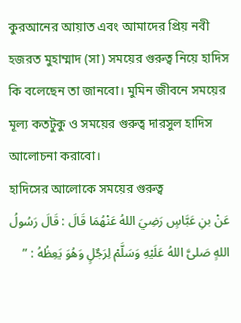কুরআনের আয়াত এবং আমাদের প্রিয় নবী হজরত মুহাম্মাদ (সা) সময়ের গুরুত্ব নিয়ে হাদিস কি বলেছেন তা জানবো। মুমিন জীবনে সময়ের মূল্য কতটুকু ও সময়ের গুরুত্ব দারসুল হাদিস আলোচনা করাবো।
হাদিসের আলোকে সময়ের গুরুত্ব
عَنْ بنِ عَبَّاسٍ رَضِيَ اللهُ عَنْهُمَا قَالَ : قَالَ رَسُولُ اللهٍ صَلىَّ اللهُ عَلَيْهِ وَسَلَّمْ لِرَجٌلٍ وَهُوَ يَعِظُهُ : ”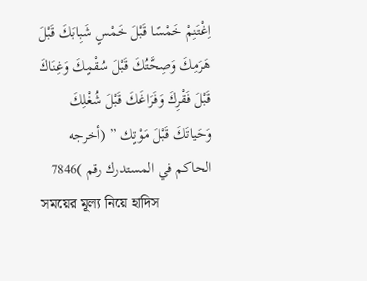اِغْتَنِمْ خَمْسًا قَبْلَ خَمْسٍ شَبِابَكَ قَبْلَ هَرَمِكَ وَصِحَّتُكَ قَبْلَ سُقْمٍكَ وَغِنَاكَ قَبْلَ فَقْرِكَ وَفَرَاغَكَ قَبْلَ شُغْلِكَ وَحَياتَكَ قَبْلَ مَوْتٍك ” (أخرجه الحاكم في المستدرك رقم )7846
সময়ের মূল্য নিয়ে হাদিস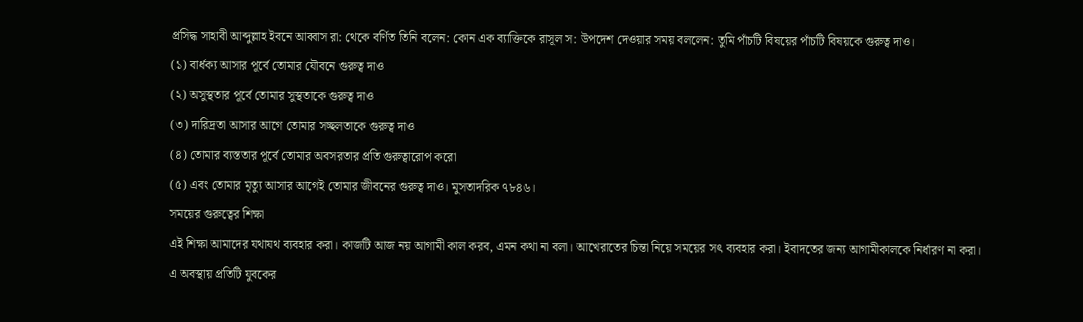প্রসিদ্ধ সাহাবী আব্দুল্লাহ ইবনে আব্বাস রা: থেকে বর্ণিত তিনি বলেন: কোন এক ব্যাক্তিকে রাসূল স: উপদেশ দেওয়ার সময় বললেন: তুমি পাঁচটি বিষয়ের পাঁচটি বিষয়কে গুরুত্ব দাও।
(১) বার্ধক্য আসার পূর্বে তোমার যৌবনে গুরুত্ব দাও
(২) অসুস্থতার পূর্বে তোমার সুস্থতাকে গুরুত্ব দাও
(৩) দারিদ্রতা আসার আগে তোমার সচ্ছলতাকে গুরুত্ব দাও
(৪) তোমার ব্যস্ততার পূর্বে তোমার অবসরতার প্রতি গুরুত্বারোপ করো
(৫) এবং তোমার মৃত্যু আসার আগেই তোমার জীবনের গুরুত্ব দাও। মুসতাদরিক ৭৮৪৬।
সময়ের গুরুত্বের শিক্ষা
এই শিক্ষা আমাদের যথাযথ ব্যবহার করা। কাজটি আজ নয় আগামী কাল করব, এমন কথা না বলা। আখেরাতের চিন্তা নিয়ে সময়ের সৎ ব্যবহার করা। ইবাদতের জন্য আগামীকালকে নির্ধারণ না করা।
এ অবস্থায় প্রতিটি যুবকের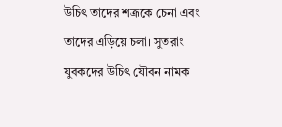উচিৎ তাদের শত্রূকে চেনা এবং তাদের এড়িয়ে চলা। সুতরাং যুবকদের উচিৎ যৌবন নামক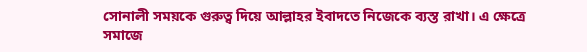সোনালী সময়কে গুরুত্ব দিয়ে আল্লাহর ইবাদতে নিজেকে ব্যস্ত রাখা। এ ক্ষেত্রে সমাজে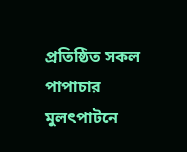প্রতিষ্ঠিত সকল পাপাচার মুলৎপাটনে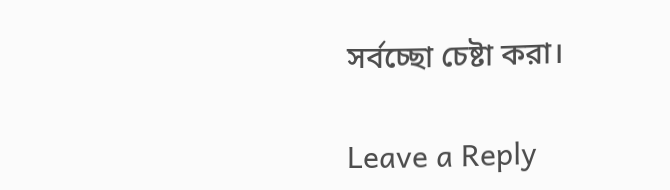সর্বচ্ছো চেষ্টা করা।

Leave a Reply